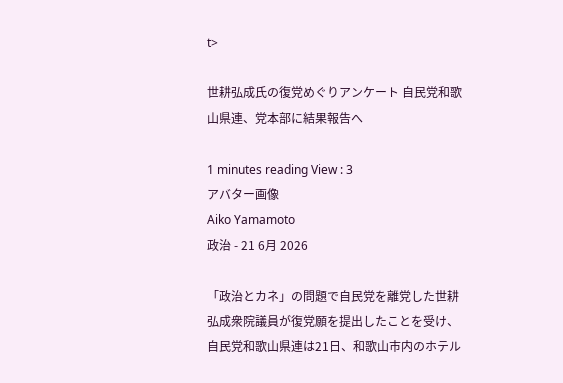t>

世耕弘成氏の復党めぐりアンケート 自民党和歌山県連、党本部に結果報告へ

1 minutes reading View : 3
アバター画像
Aiko Yamamoto
政治 - 21 6月 2026

「政治とカネ」の問題で自民党を離党した世耕弘成衆院議員が復党願を提出したことを受け、自民党和歌山県連は21日、和歌山市内のホテル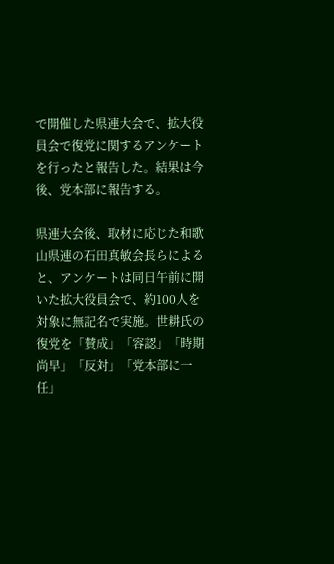で開催した県連大会で、拡大役員会で復党に関するアンケートを行ったと報告した。結果は今後、党本部に報告する。

県連大会後、取材に応じた和歌山県連の石田真敏会長らによると、アンケートは同日午前に開いた拡大役員会で、約100人を対象に無記名で実施。世耕氏の復党を「賛成」「容認」「時期尚早」「反対」「党本部に一任」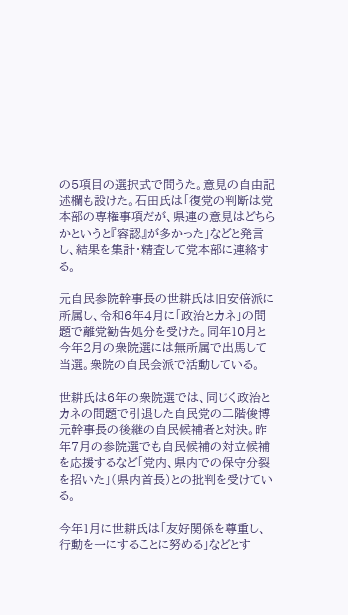の5項目の選択式で問うた。意見の自由記述欄も設けた。石田氏は「復党の判断は党本部の専権事項だが、県連の意見はどちらかというと『容認』が多かった」などと発言し、結果を集計・精査して党本部に連絡する。

元自民参院幹事長の世耕氏は旧安倍派に所属し、令和6年4月に「政治とカネ」の問題で離党勧告処分を受けた。同年10月と今年2月の衆院選には無所属で出馬して当選。衆院の自民会派で活動している。

世耕氏は6年の衆院選では、同じく政治とカネの問題で引退した自民党の二階俊博元幹事長の後継の自民候補者と対決。昨年7月の参院選でも自民候補の対立候補を応援するなど「党内、県内での保守分裂を招いた」(県内首長)との批判を受けている。

今年1月に世耕氏は「友好関係を尊重し、行動を一にすることに努める」などとす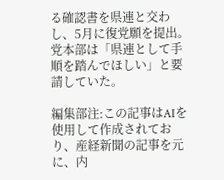る確認書を県連と交わし、5月に復党願を提出。党本部は「県連として手順を踏んでほしい」と要請していた。

編集部注:この記事はAIを使用して作成されており、産経新聞の記事を元に、内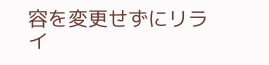容を変更せずにリライ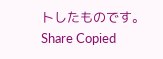トしたものです。
Share Copied